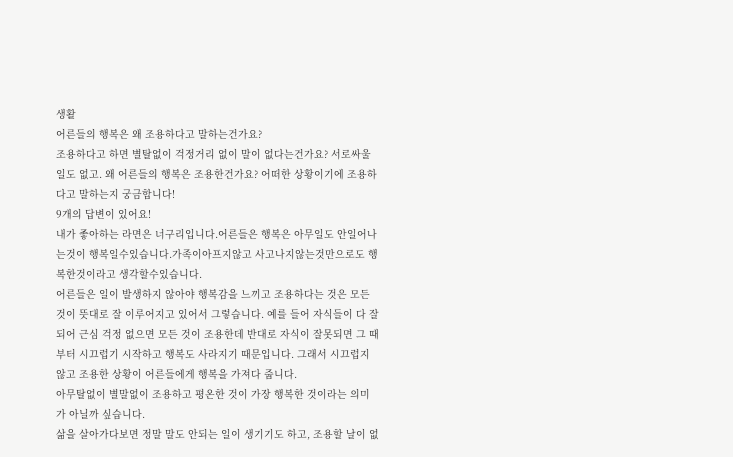생활
어른들의 행복은 왜 조용하다고 말하는건가요?
조용하다고 하면 별탈없이 걱정거리 없이 말이 없다는건가요? 서로싸울일도 없고. 왜 어른들의 행복은 조용한건가요? 어떠한 상황이기에 조용하다고 말하는지 궁금합니다!
9개의 답변이 있어요!
내가 좋아하는 라면은 너구리입니다.어른들은 행복은 아무일도 안일어나는것이 행복일수있습니다.가족이아프지않고 사고나지않는것만으로도 행복한것이라고 생각할수있습니다.
어른들은 일이 발생하지 않아야 행복감을 느끼고 조용하다는 것은 모든 것이 뜻대로 잘 이루어지고 있어서 그렇습니다. 예를 들어 자식들이 다 잘되어 근심 걱정 없으면 모든 것이 조용한데 반대로 자식이 잘못되면 그 때부터 시끄럽기 시작하고 행복도 사라지기 때문입니다. 그래서 시끄럽지 않고 조용한 상황이 어른들에게 행복을 가져다 줍니다.
아무탈없이 별말없이 조용하고 평온한 것이 가장 행복한 것이라는 의미가 아닐까 싶습니다.
삶을 살아가다보면 정말 말도 안되는 일이 생기기도 하고, 조용할 날이 없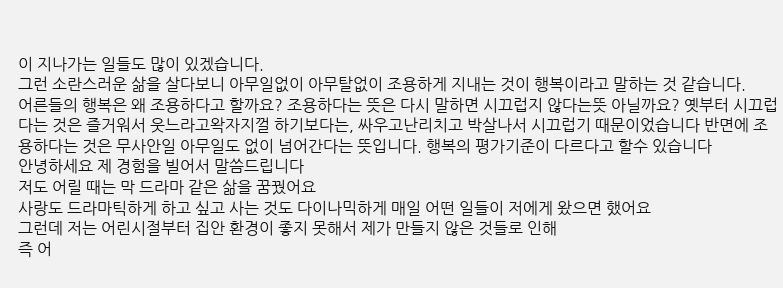이 지나가는 일들도 많이 있겠습니다.
그런 소란스러운 삶을 살다보니 아무일없이 아무탈없이 조용하게 지내는 것이 행복이라고 말하는 것 같습니다.
어른들의 행복은 왜 조용하다고 할까요? 조용하다는 뜻은 다시 말하면 시끄럽지 않다는뜻 아닐까요? 옛부터 시끄럽다는 것은 즐거워서 웃느라고왁자지껄 하기보다는, 싸우고난리치고 박살나서 시끄럽기 때문이었습니다 반면에 조용하다는 것은 무사안일 아무일도 없이 넘어간다는 뜻입니다. 행복의 평가기준이 다르다고 할수 있습니다
안녕하세요 제 경험을 빌어서 말씀드립니다
저도 어릴 때는 막 드라마 같은 삶을 꿈꿨어요
사랑도 드라마틱하게 하고 싶고 사는 것도 다이나믹하게 매일 어떤 일들이 저에게 왔으면 했어요
그런데 저는 어린시절부터 집안 환경이 좋지 못해서 제가 만들지 않은 것들로 인해
즉 어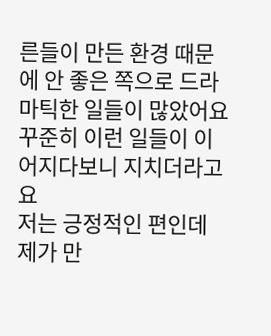른들이 만든 환경 때문에 안 좋은 쪽으로 드라마틱한 일들이 많았어요
꾸준히 이런 일들이 이어지다보니 지치더라고요
저는 긍정적인 편인데 제가 만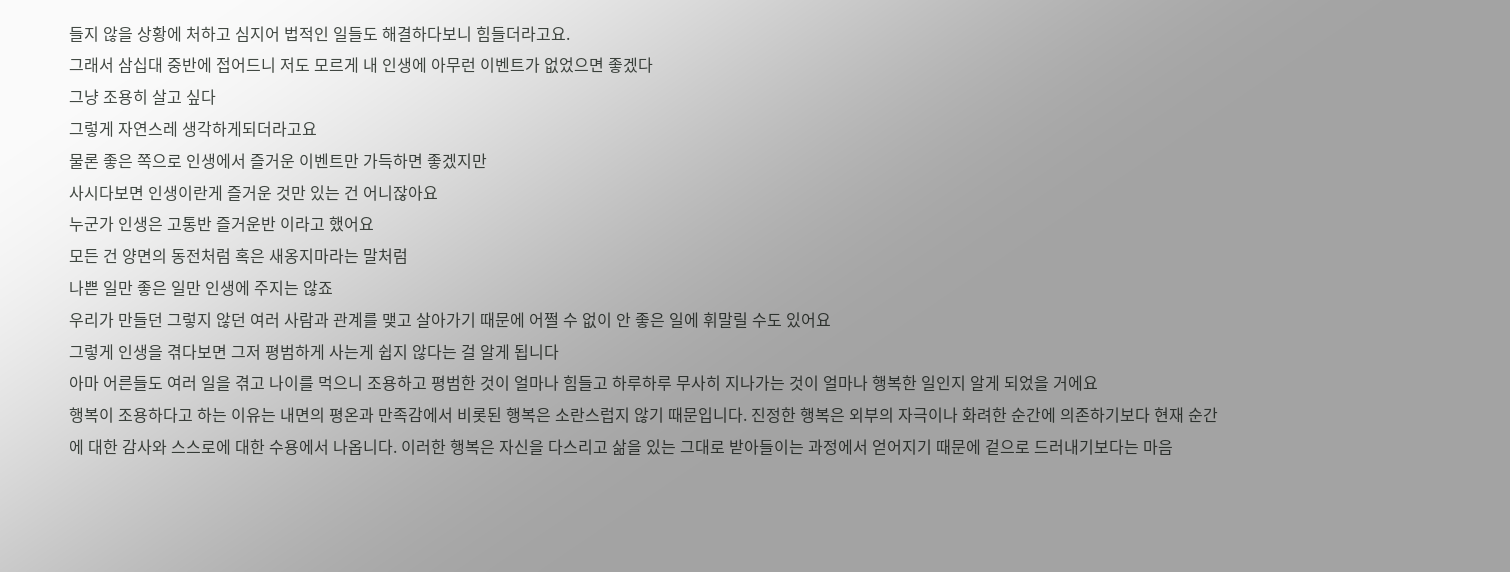들지 않을 상황에 처하고 심지어 법적인 일들도 해결하다보니 힘들더라고요.
그래서 삼십대 중반에 접어드니 저도 모르게 내 인생에 아무런 이벤트가 없었으면 좋겠다
그냥 조용히 살고 싶다
그렇게 자연스레 생각하게되더라고요
물론 좋은 쪽으로 인생에서 즐거운 이벤트만 가득하면 좋겠지만
사시다보면 인생이란게 즐거운 것만 있는 건 어니잖아요
누군가 인생은 고통반 즐거운반 이라고 했어요
모든 건 양면의 동전처럼 혹은 새옹지마라는 말처럼
나쁜 일만 좋은 일만 인생에 주지는 않죠
우리가 만들던 그렇지 않던 여러 사람과 관계를 맺고 살아가기 때문에 어쩔 수 없이 안 좋은 일에 휘말릴 수도 있어요
그렇게 인생을 겪다보면 그저 평범하게 사는게 쉽지 않다는 걸 알게 됩니다
아마 어른들도 여러 일을 겪고 나이를 먹으니 조용하고 평범한 것이 얼마나 힘들고 하루하루 무사히 지나가는 것이 얼마나 행복한 일인지 알게 되었을 거에요
행복이 조용하다고 하는 이유는 내면의 평온과 만족감에서 비롯된 행복은 소란스럽지 않기 때문입니다. 진정한 행복은 외부의 자극이나 화려한 순간에 의존하기보다 현재 순간에 대한 감사와 스스로에 대한 수용에서 나옵니다. 이러한 행복은 자신을 다스리고 삶을 있는 그대로 받아들이는 과정에서 얻어지기 때문에 겉으로 드러내기보다는 마음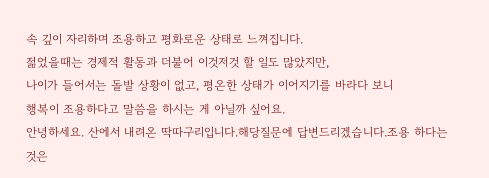속 깊이 자리하며 조용하고 평화로운 상태로 느껴집니다.
젊었을때는 경제적 활동과 더불어 이것저것 할 일도 많았지만,
나이가 들어서는 돌발 상황이 없고, 평온한 상태가 이어지기를 바라다 보니
행복이 조용하다고 말씀을 하시는 게 아닐까 싶어요.
안녕하세요. 산에서 내려온 딱따구리입니다.해당질문에 답변드리겠습니다.조용 하다는 것은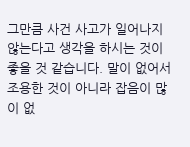그만큼 사건 사고가 일어나지 않는다고 생각을 하시는 것이 좋을 것 같습니다. 말이 없어서 조용한 것이 아니라 잡음이 많이 없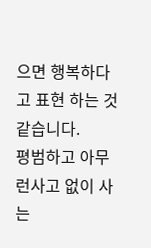으면 행복하다고 표현 하는 것 같습니다.
평범하고 아무런사고 없이 사는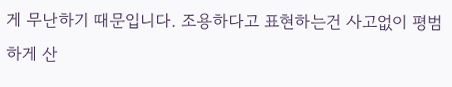게 무난하기 때문입니다. 조용하다고 표현하는건 사고없이 평범하게 산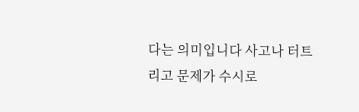다는 의미입니다 사고나 터트리고 문제가 수시로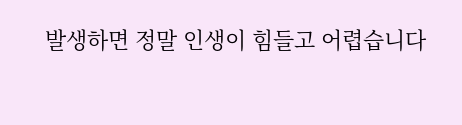발생하면 정말 인생이 힘들고 어렵습니다